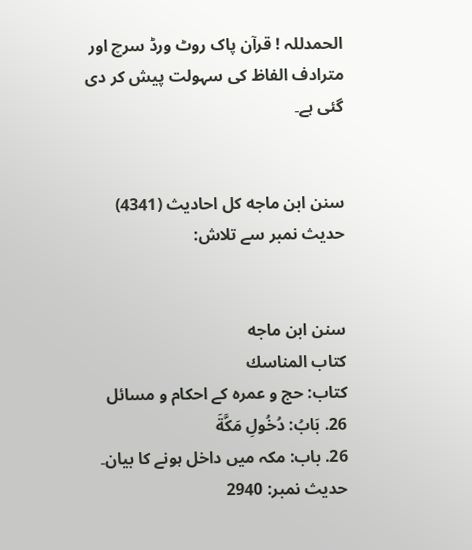الحمدللہ ! قرآن پاک روٹ ورڈ سرچ اور مترادف الفاظ کی سہولت پیش کر دی گئی ہے۔


سنن ابن ماجه کل احادیث (4341)
حدیث نمبر سے تلاش:


سنن ابن ماجه
كتاب المناسك
کتاب: حج و عمرہ کے احکام و مسائل
26. بَابُ: دُخُولِ مَكَّةَ
26. باب: مکہ میں داخل ہونے کا بیان۔
حدیث نمبر: 2940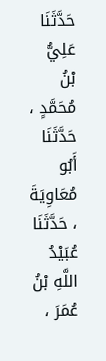حَدَّثَنَا عَلِيُّ بْنُ مُحَمَّدٍ ، حَدَّثَنَا أَبُو مُعَاوِيَةَ ، حَدَّثَنَا عُبَيْدُ اللَّهِ بْنُ عُمَرَ ،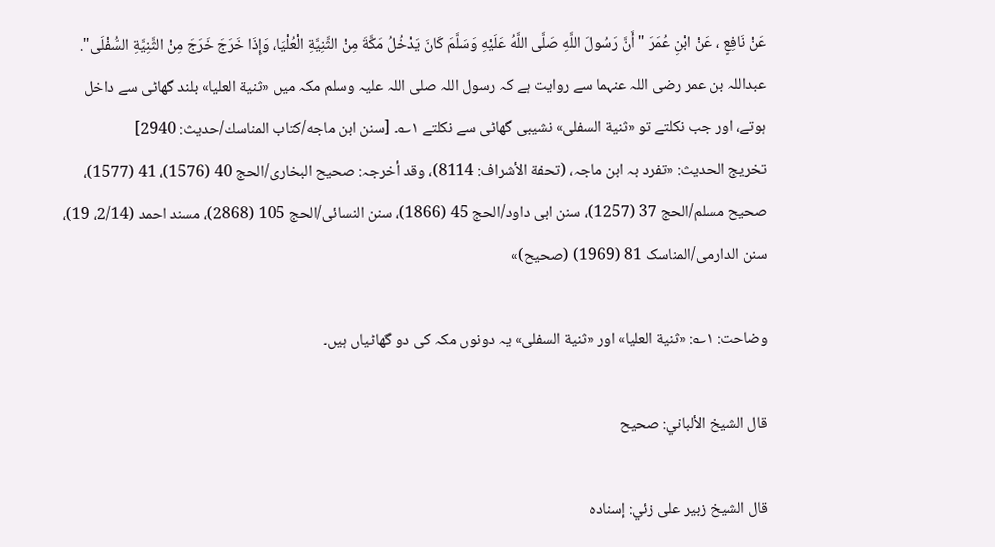عَنْ نَافِعٍ ، عَنْ ابْنِ عُمَرَ " أَنَّ رَسُولَ اللَّهِ صَلَّى اللَّهُ عَلَيْهِ وَسَلَّمَ كَانَ يَدْخُلُ مَكَّةَ مِنْ الثَّنِيَّةِ الْعُلْيَا، وَإِذَا خَرَجَ خَرَجَ مِنْ الثَّنِيَّةِ السُّفْلَى".
عبداللہ بن عمر رضی اللہ عنہما سے روایت ہے کہ رسول اللہ صلی اللہ علیہ وسلم مکہ میں «ثنية العليا» بلند گھاٹی سے داخل ہوتے، اور جب نکلتے تو «ثنية السفلى» نشیبی گھاٹی سے نکلتے ۱؎۔ [سنن ابن ماجه/كتاب المناسك/حدیث: 2940]
تخریج الحدیث: «تفرد بہ ابن ماجہ، (تحفة الأشراف: 8114)، وقد أخرجہ: صحیح البخاری/الحج 40 (1576)، 41 (1577)، صحیح مسلم/الحج 37 (1257)، سنن ابی داود/الحج 45 (1866)، سنن النسائی/الحج 105 (2868)، مسند احمد (2/14، 19)، سنن الدارمی/المناسک 81 (1969) (صحیح)»

وضاحت: ۱؎: «ثنية العليا» اور «ثنية السفلى» یہ دونوں مکہ کی دو گھاٹیاں ہیں۔

قال الشيخ الألباني: صحيح

قال الشيخ زبير على زئي: إسناده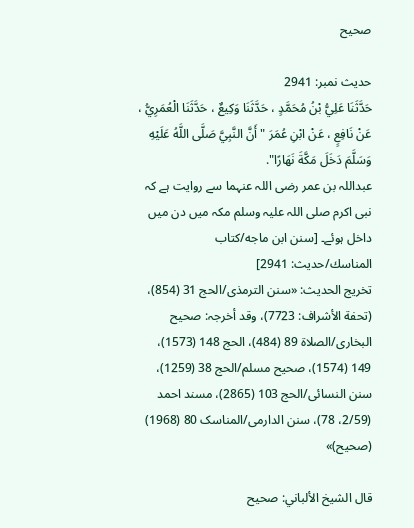صحيح

حدیث نمبر: 2941
حَدَّثَنَا عَلِيُّ بْنُ مُحَمَّدٍ ، حَدَّثَنَا وَكِيعٌ ، حَدَّثَنَا الْعُمَرِيُّ ، عَنْ نَافِعٍ ، عَنْ ابْنِ عُمَرَ " أَنَّ النَّبِيَّ صَلَّى اللَّهُ عَلَيْهِ وَسَلَّمَ دَخَلَ مَكَّةَ نَهَارًا".
عبداللہ بن عمر رضی اللہ عنہما سے روایت ہے کہ نبی اکرم صلی اللہ علیہ وسلم مکہ میں دن میں داخل ہوئے۔ [سنن ابن ماجه/كتاب المناسك/حدیث: 2941]
تخریج الحدیث: «سنن الترمذی/الحج 31 (854)، (تحفة الأشراف: 7723)، وقد أخرجہ: صحیح البخاری/الصلاة 89 (484)، الحج 148 (1573)، 149 (1574)، صحیح مسلم/الحج 38 (1259)، سنن النسائی/الحج 103 (2865)، مسند احمد (2/59، 78)، سنن الدارمی/المناسک 80 (1968) (صحیح)»

قال الشيخ الألباني: صحيح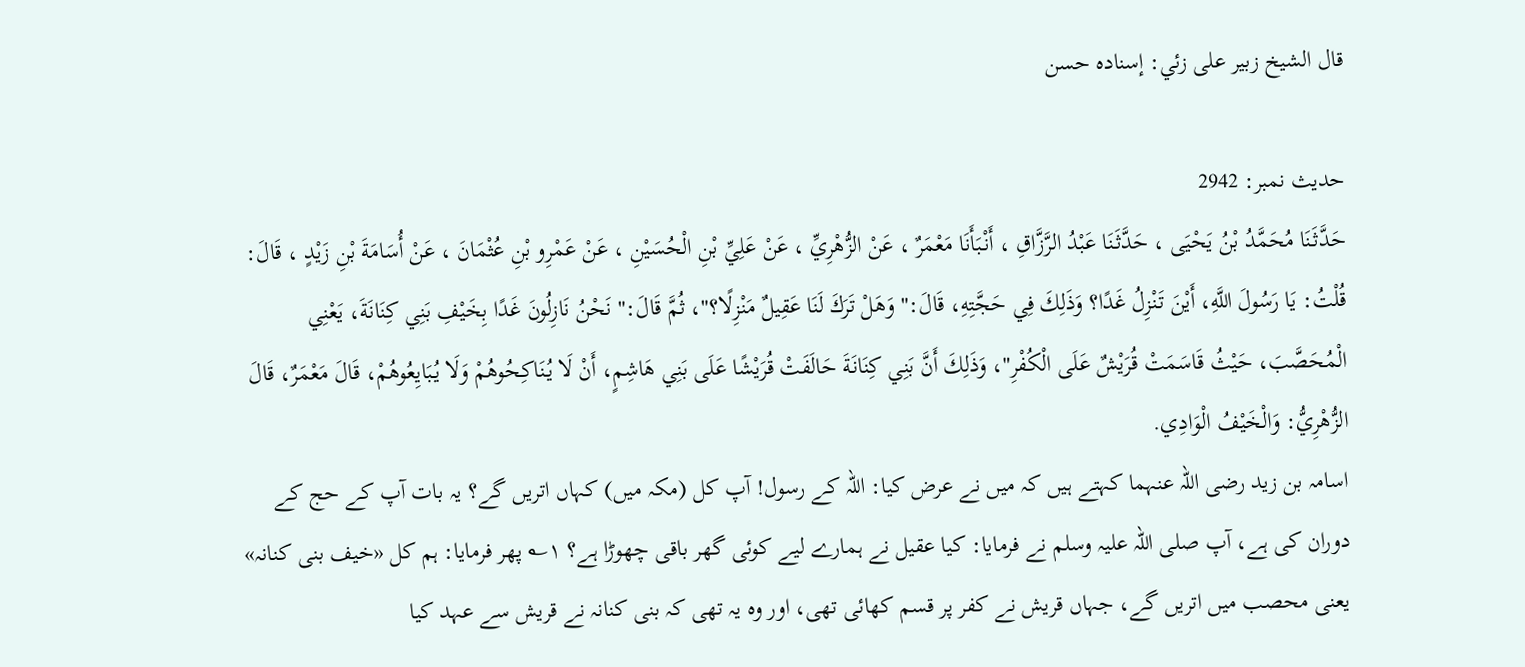قال الشيخ زبير على زئي: إسناده حسن

حدیث نمبر: 2942
حَدَّثَنَا مُحَمَّدُ بْنُ يَحْيَى ، حَدَّثَنَا عَبْدُ الرَّزَّاقِ ، أَنْبَأَنَا مَعْمَرٌ ، عَنْ الزُّهْرِيِّ ، عَنْ عَلِيِّ بْنِ الْحُسَيْنِ ، عَنْ عَمْرِو بْنِ عُثْمَانَ ، عَنْ أُسَامَةَ بْنِ زَيْدٍ ، قَالَ: قُلْتُ: يَا رَسُولَ اللَّهِ، أَيْنَ تَنْزِلُ غَدًا؟ وَذَلِكَ فِي حَجَّتِهِ، قَالَ:" وَهَلْ تَرَكَ لَنَا عَقِيلٌ مَنْزِلًا؟"، ثُمَّ قَالَ:" نَحْنُ نَازِلُونَ غَدًا بِخَيْفِ بَنِي كِنَانَةَ، يَعْنِي الْمُحَصَّبَ، حَيْثُ قَاسَمَتْ قُرَيْشٌ عَلَى الْكُفْرِ"، وَذَلِكَ أَنَّ بَنِي كِنَانَةَ حَالَفَتْ قُرَيْشًا عَلَى بَنِي هَاشِمٍ، أَنْ لَا يُنَاكِحُوهُمْ وَلَا يُبَايِعُوهُمْ، قَالَ مَعْمَرٌ، قَالَ الزُّهْرِيُّ: وَالْخَيْفُ الْوَادِي.
اسامہ بن زید رضی اللہ عنہما کہتے ہیں کہ میں نے عرض کیا: اللہ کے رسول! آپ کل (مکہ میں) کہاں اتریں گے؟ یہ بات آپ کے حج کے دوران کی ہے، آپ صلی اللہ علیہ وسلم نے فرمایا: کیا عقیل نے ہمارے لیے کوئی گھر باقی چھوڑا ہے؟ ۱؎ پھر فرمایا: ہم کل «خیف بنی کنانہ» یعنی محصب میں اتریں گے، جہاں قریش نے کفر پر قسم کھائی تھی، اور وہ یہ تھی کہ بنی کنانہ نے قریش سے عہد کیا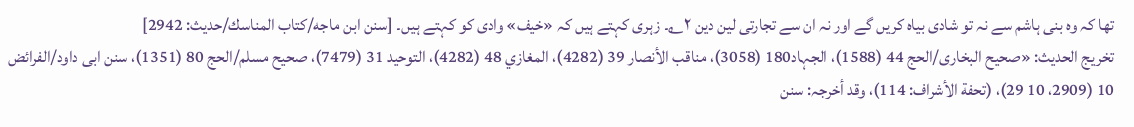تھا کہ وہ بنی ہاشم سے نہ تو شادی بیاہ کریں گے اور نہ ان سے تجارتی لین دین ۲؎۔ زہری کہتے ہیں کہ «خیف» وادی کو کہتے ہیں۔ [سنن ابن ماجه/كتاب المناسك/حدیث: 2942]
تخریج الحدیث: «صحیح البخاری/الحج 44 (1588)، الجہاد180 (3058)، مناقب الأنصار 39 (4282)، المغازي 48 (4282)، التوحید 31 (7479)، صحیح مسلم/الحج 80 (1351)، سنن ابی داود/الفرائض 10 (2909، 10 29)، (تحفة الأشراف: 114)، وقد أخرجہ: سنن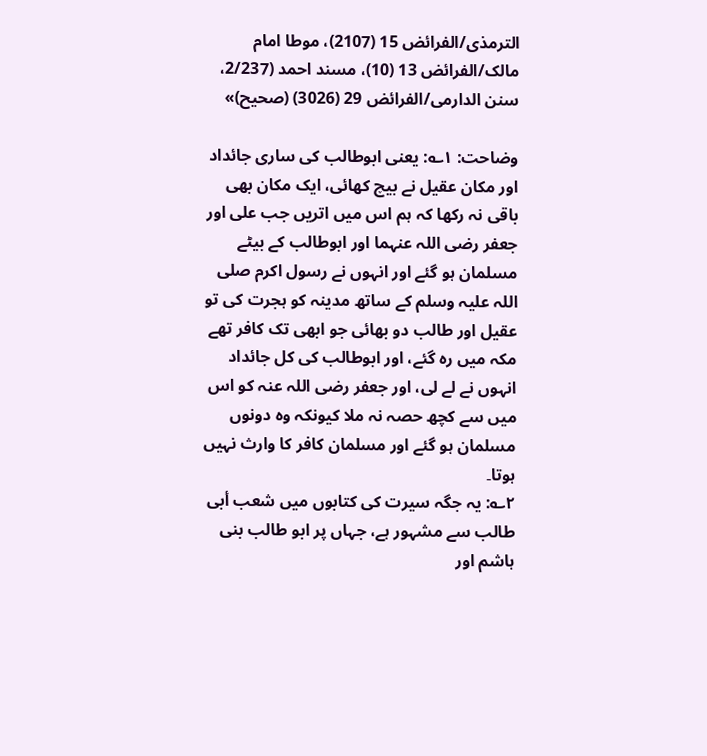الترمذی/الفرائض 15 (2107)، موطا امام مالک/الفرائض 13 (10)، مسند احمد (2/237، سنن الدارمی/الفرائض 29 (3026) (صحیح)»

وضاحت: ۱؎: یعنی ابوطالب کی ساری جائداد اور مکان عقیل نے بیچ کھائی، ایک مکان بھی باقی نہ رکھا کہ ہم اس میں اتریں جب علی اور جعفر رضی اللہ عنہما اور ابوطالب کے بیٹے مسلمان ہو گئے اور انہوں نے رسول اکرم صلی اللہ علیہ وسلم کے ساتھ مدینہ کو ہجرت کی تو عقیل اور طالب دو بھائی جو ابھی تک کافر تھے مکہ میں رہ گئے، اور ابوطالب کی کل جائداد انہوں نے لے لی، اور جعفر رضی اللہ عنہ کو اس میں سے کچھ حصہ نہ ملا کیونکہ وہ دونوں مسلمان ہو گئے اور مسلمان کافر کا وارث نہیں ہوتا۔
۲؎: یہ جگہ سیرت کی کتابوں میں شعب أبی طالب سے مشہور ہے، جہاں پر ابو طالب بنی ہاشم اور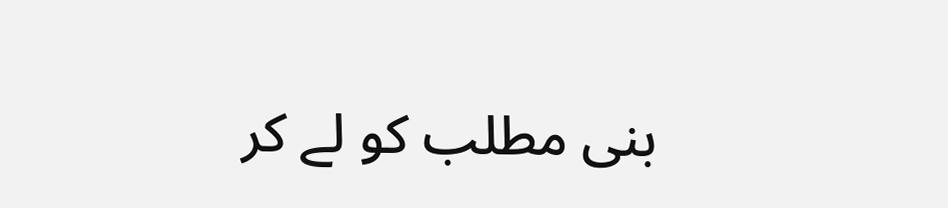بنی مطلب کو لے کر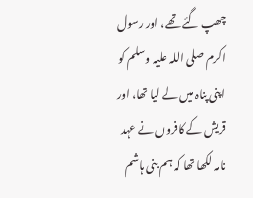چھپ گئے تھے، اور رسول اکرم صلی اللہ علیہ وسلم کو اپنی پناہ میں لے لیا تھا، اور قریش کے کافروں نے عہد نامہ لکھا تھا کہ ہم بنی ہاشم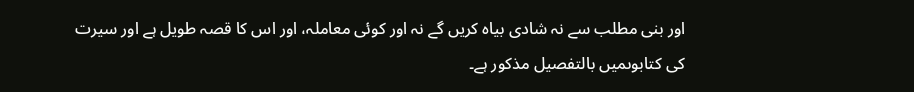اور بنی مطلب سے نہ شادی بیاہ کریں گے نہ اور کوئی معاملہ، اور اس کا قصہ طویل ہے اور سیرت کی کتابوںمیں بالتفصیل مذکور ہے۔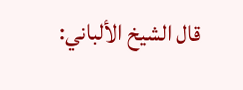قال الشيخ الألباني: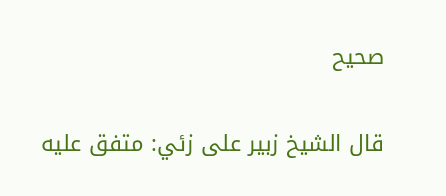صحيح

قال الشيخ زبير على زئي: متفق عليه